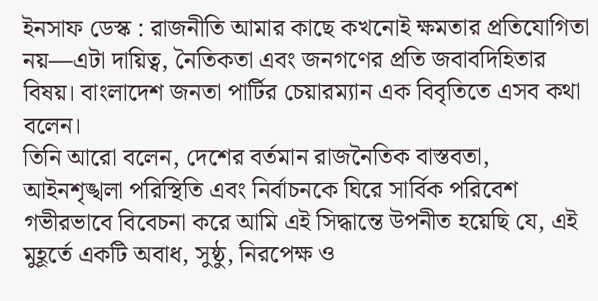ইনসাফ ডেস্ক : রাজনীতি আমার কাছে কখনোই ক্ষমতার প্রতিযোগিতা নয়—এটা দায়িত্ব, নৈতিকতা এবং জনগণের প্রতি জবাবদিহিতার বিষয়। বাংলাদেশ জনতা পার্টির চেয়ারম্যান এক বিবৃতিতে এসব কথা বলেন।
তিনি আরো বলেন, দেশের বর্তমান রাজনৈতিক বাস্তবতা, আইনশৃঙ্খলা পরিস্থিতি এবং নির্বাচনকে ঘিরে সার্বিক পরিবেশ গভীরভাবে বিবেচনা করে আমি এই সিদ্ধান্তে উপনীত হয়েছি যে, এই মুহূর্তে একটি অবাধ, সুষ্ঠু, নিরপেক্ষ ও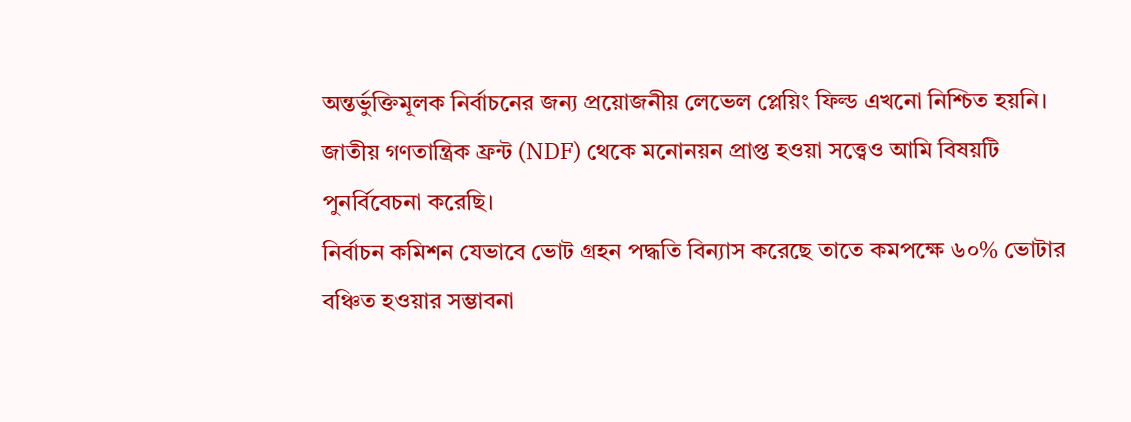অন্তর্ভুক্তিমূলক নির্বাচনের জন্য প্রয়োজনীয় লেভেল প্লেয়িং ফিল্ড এখনো নিশ্চিত হয়নি।
জাতীয় গণতান্ত্রিক ফ্রন্ট (NDF) থেকে মনোনয়ন প্রাপ্ত হওয়া সত্ত্বেও আমি বিষয়টি পুনর্বিবেচনা করেছি।
নির্বাচন কমিশন যেভাবে ভোট গ্রহন পদ্ধতি বিন্যাস করেছে তাতে কমপক্ষে ৬০% ভোটার বঞ্চিত হওয়ার সম্ভাবনা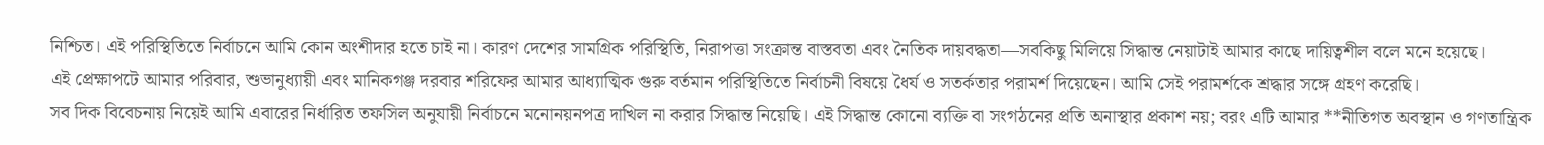নিশ্চিত। এই পরিস্থিতিতে নির্বাচনে আমি কোন অংশীদার হতে চাই না। কারণ দেশের সামগ্রিক পরিস্থিতি, নিরাপত্তা সংক্রান্ত বাস্তবতা এবং নৈতিক দায়বদ্ধতা—সবকিছু মিলিয়ে সিদ্ধান্ত নেয়াটাই আমার কাছে দায়িত্বশীল বলে মনে হয়েছে।
এই প্রেক্ষাপটে আমার পরিবার, শুভানুধ্যায়ী এবং মানিকগঞ্জ দরবার শরিফের আমার আধ্যাত্মিক গুরু বর্তমান পরিস্থিতিতে নির্বাচনী বিষয়ে ধৈর্য ও সতর্কতার পরামর্শ দিয়েছেন। আমি সেই পরামর্শকে শ্রদ্ধার সঙ্গে গ্রহণ করেছি।
সব দিক বিবেচনায় নিয়েই আমি এবারের নির্ধারিত তফসিল অনুযায়ী নির্বাচনে মনোনয়নপত্র দাখিল না করার সিদ্ধান্ত নিয়েছি। এই সিদ্ধান্ত কোনো ব্যক্তি বা সংগঠনের প্রতি অনাস্থার প্রকাশ নয়; বরং এটি আমার **নীতিগত অবস্থান ও গণতান্ত্রিক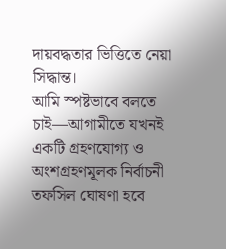দায়বদ্ধতার ভিত্তিতে নেয়া সিদ্ধান্ত।
আমি স্পষ্টভাবে বলতে চাই—আগামীতে যখনই একটি গ্রহণযোগ্য ও অংশগ্রহণমূলক নির্বাচনী তফসিল ঘোষণা হবে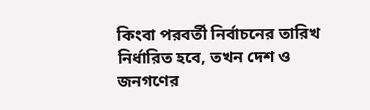কিংবা পরবর্তী নির্বাচনের তারিখ নির্ধারিত হবে, তখন দেশ ও জনগণের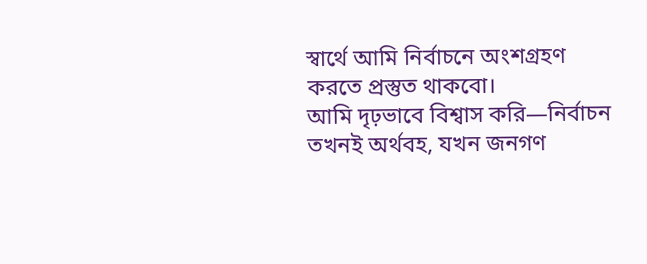স্বার্থে আমি নির্বাচনে অংশগ্রহণ করতে প্রস্তুত থাকবো।
আমি দৃঢ়ভাবে বিশ্বাস করি—নির্বাচন তখনই অর্থবহ, যখন জনগণ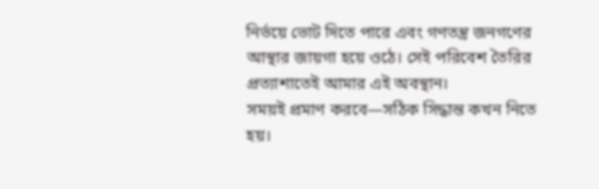নির্ভয়ে ভোট দিতে পারে এবং গণতন্ত্র জনগণের আস্থার জায়গা হয়ে ওঠে। সেই পরিবেশ তৈরির প্রত্যাশাতেই আমার এই অবস্থান।
সময়ই প্রমাণ করবে—সঠিক সিদ্ধান্ত কখন নিতে হয়।